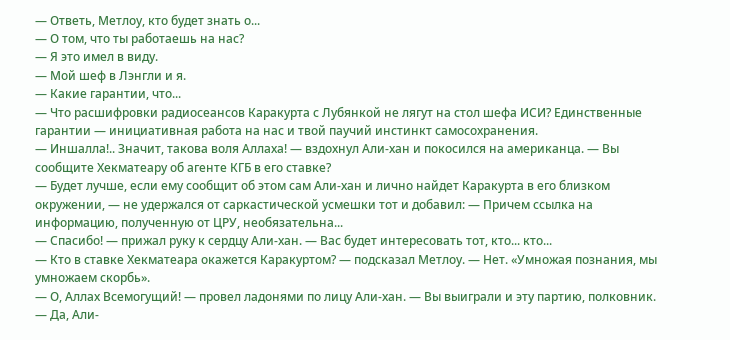— Ответь, Метлоу, кто будет знать о...
— О том, что ты работаешь на нас?
— Я это имел в виду.
— Мой шеф в Лэнгли и я.
— Какие гарантии, что...
— Что расшифровки радиосеансов Каракурта с Лубянкой не лягут на стол шефа ИСИ? Единственные гарантии — инициативная работа на нас и твой паучий инстинкт самосохранения.
— Иншалла!.. Значит, такова воля Аллаха! — вздохнул Али-хан и покосился на американца. — Вы сообщите Хекматеару об агенте КГБ в его ставке?
— Будет лучше, если ему сообщит об этом сам Али-хан и лично найдет Каракурта в его близком окружении, — не удержался от саркастической усмешки тот и добавил: — Причем ссылка на информацию, полученную от ЦРУ, необязательна...
— Спасибо! — прижал руку к сердцу Али-хан. — Вас будет интересовать тот, кто... кто...
— Кто в ставке Хекматеара окажется Каракуртом? — подсказал Метлоу. — Нет. «Умножая познания, мы умножаем скорбь».
— О, Аллах Всемогущий! — провел ладонями по лицу Али-хан. — Вы выиграли и эту партию, полковник.
— Да, Али-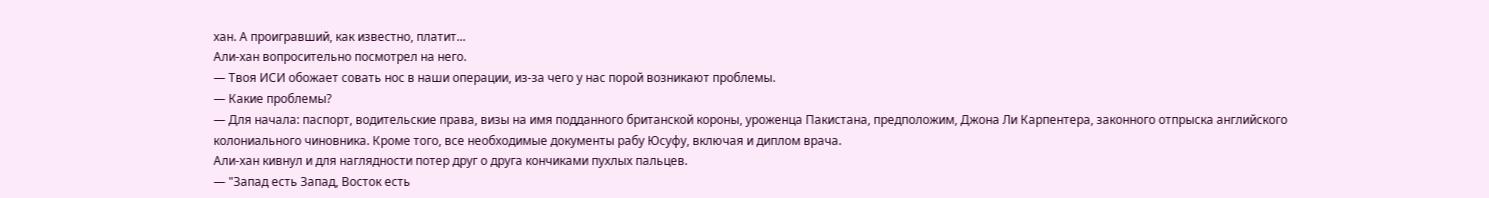хан. А проигравший, как известно, платит...
Али-хан вопросительно посмотрел на него.
— Твоя ИСИ обожает совать нос в наши операции, из-за чего у нас порой возникают проблемы.
— Какие проблемы?
— Для начала: паспорт, водительские права, визы на имя подданного британской короны, уроженца Пакистана, предположим, Джона Ли Карпентера, законного отпрыска английского колониального чиновника. Кроме того, все необходимые документы рабу Юсуфу, включая и диплом врача.
Али-хан кивнул и для наглядности потер друг о друга кончиками пухлых пальцев.
— "Запад есть Запад, Восток есть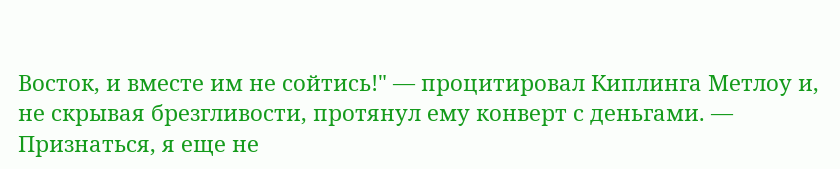Восток, и вместе им не сойтись!" — процитировал Киплинга Метлоу и, не скрывая брезгливости, протянул ему конверт с деньгами. — Признаться, я еще не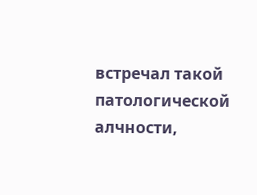встречал такой патологической алчности,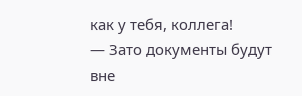как у тебя, коллега!
— Зато документы будут вне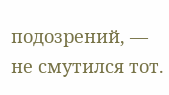подозрений, — не смутился тот.